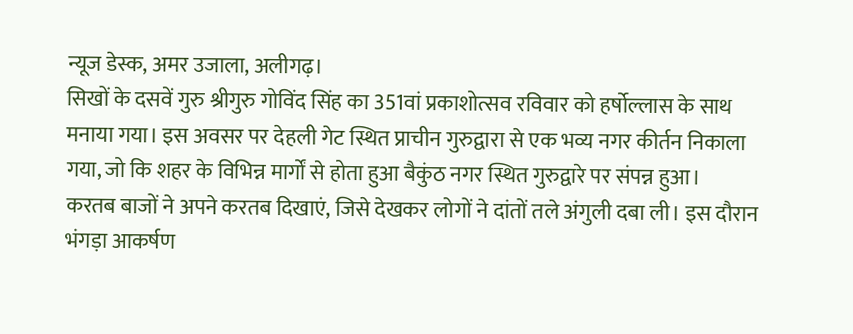न्यूज डेस्क, अमर उजाला, अलीगढ़।
सिखों के दसवें गुरु श्रीगुरु गोविंद सिंह का 351वां प्रकाशोत्सव रविवार को हर्षोल्लास के साथ मनाया गया। इस अवसर पर देहली गेट स्थित प्राचीन गुरुद्वारा से एक भव्य नगर कीर्तन निकाला गया, जो कि शहर के विभिन्न मार्गों से होता हुआ बैकुंठ नगर स्थित गुरुद्वारे पर संपन्न हुआ।
करतब बाजों ने अपने करतब दिखाएं, जिसे देखकर लोगों ने दांतों तले अंगुली दबा ली। इस दौरान भंगड़ा आकर्षण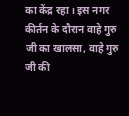का केंद्र रहा। इस नगर कीर्तन के दौरान वाहे गुरु जी का खालसा, वाहे गुरु जी की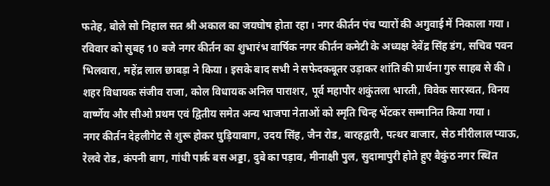फतेह, बोले सो निहाल सत श्री अकाल का जयघोष होता रहा। नगर कीर्तन पंच प्यारों की अगुवाई में निकाला गया।
रविवार को सुबह 10 बजे नगर कीर्तन का शुभारंभ वार्षिक नगर कीर्तन कमेटी के अध्यक्ष देवेंद्र सिंह डंग, सचिव पवन भिलवारा, महेंद्र लाल छाबड़ा ने किया। इसके बाद सभी ने सफेदकबूतर उड़ाकर शांति की प्रार्थना गुरु साहब से की। शहर विधायक संजीव राजा, कोल विधायक अनिल पाराशर, पूर्व महापौर शकुंतला भारती, विवेक सारस्वत, विनय वार्ष्णेय और सीओ प्रथम एवं द्वितीय समेत अन्य भाजपा नेताओं को स्मृति चिन्ह भेंटकर सम्मानित किया गया।
नगर कीर्तन देहलीगेट से शुरू होकर घुड़ियाबाग, उदय सिंह, जैन रोड, बारहद्वारी, पत्थर बाजार, सेठ मीरीलाल प्याऊ, रेलवे रोड, कंपनी बाग, गांधी पार्क बस अड्डा, दुबे का पड़ाव, मीनाक्षी पुल, सुदामापुरी होते हुए बैकुंठ नगर स्थित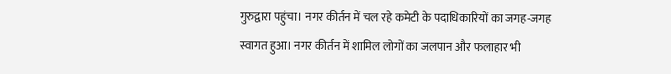गुरुद्वारा पहुंचा। नगर कीर्तन में चल रहे कमेटी के पदाधिकारियों का जगह-जगह स्वागत हुआ। नगर कीर्तन में शामिल लोगों का जलपान और फलाहार भी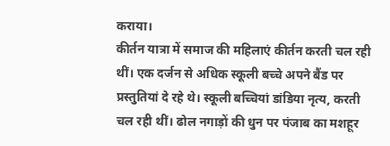कराया।
कीर्तन यात्रा में समाज की महिलाएं कीर्तन करती चल रही थीं। एक दर्जन से अधिक स्कूली बच्चे अपने बैंड पर प्रस्तुतियां दे रहे थे। स्कूली बच्चियां डांडिया नृत्य, करती चल रही थीं। ढोल नगाड़ों की धुन पर पंजाब का मशहूर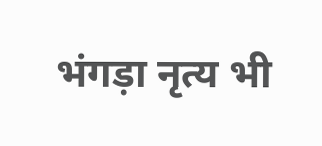भंगड़ा नृत्य भी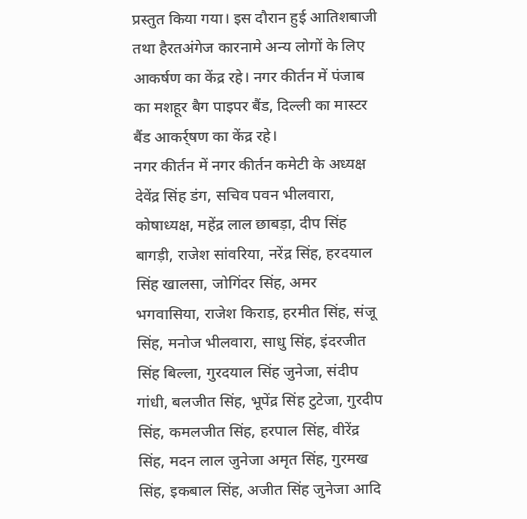प्रस्तुत किया गया। इस दौरान हुई आतिशबाजी तथा हैरतअंगेज कारनामे अन्य लोगों के लिए आकर्षण का केंद्र रहे। नगर कीर्तन में पंजाब का मशहूर बैग पाइपर बैंड, दिल्ली का मास्टर बैंड आकर्र्षण का केंद्र रहे।
नगर कीर्तन में नगर कीर्तन कमेटी के अध्यक्ष देवेंद्र सिंह डंग, सचिव पवन भीलवारा, कोषाध्यक्ष, महेंद्र लाल छाबड़ा, दीप सिंह बागड़ी, राजेश सांवरिया, नरेंद्र सिंह, हरदयाल सिंह खालसा, जोगिंदर सिंह, अमर भगवासिया, राजेश किराड़, हरमीत सिंह, संजू सिंह, मनोज भीलवारा, साधु सिंह, इंदरजीत सिंह बिल्ला, गुरदयाल सिंह जुनेजा, संदीप गांधी, बलजीत सिंह, भूपेंद्र सिंह टुटेजा, गुरदीप सिंह, कमलजीत सिंह, हरपाल सिंह, वीरेंद्र सिंह, मदन लाल जुनेजा अमृत सिंह, गुरमख सिंह, इकबाल सिंह, अजीत सिंह जुनेजा आदि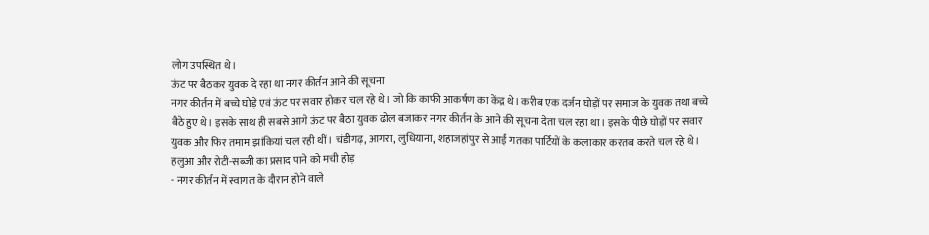लोग उपस्थित थे।
ऊंट पर बैठकर युवक दे रहा था नगर कीर्तन आने की सूचना
नगर कीर्तन में बच्चे घोड़े एवं ऊंट पर सवार होकर चल रहे थे। जो कि काफी आकर्षण का केंद्र थे। करीब एक दर्जन घोड़ों पर समाज के युवक तथा बच्चे बैठे हुए थे। इसके साथ ही सबसे आगे ऊंट पर बैठा युवक ढोल बजाकर नगर कीर्तन के आने की सूचना देता चल रहा था। इसके पीछे घोड़ों पर सवार युवक और फिर तमाम झांकियां चल रही थीं। चंडीगढ़, आगरा, लुधियाना, शहाजहांपुर से आईं गतका पार्टियों के कलाकार करतब करते चल रहे थे।
हलुआ और रोटी-सब्जी का प्रसाद पाने को मची होड़
- नगर कीर्तन में स्वागत के दौरान होने वाले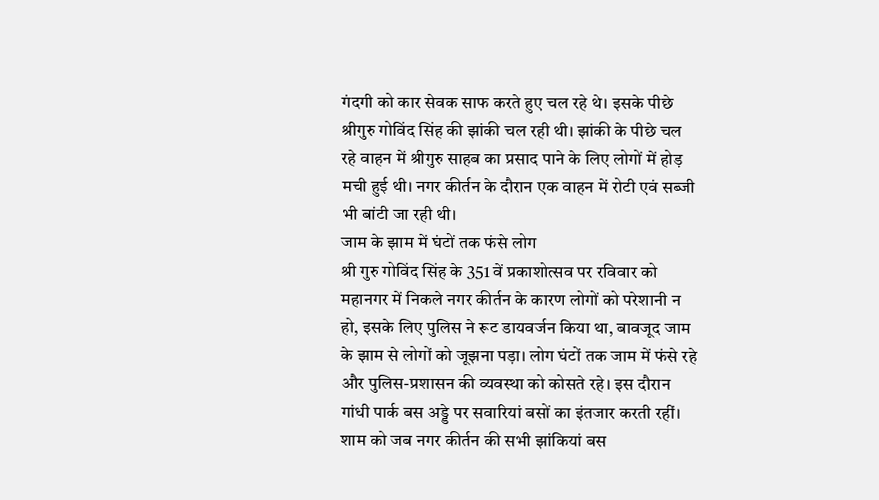गंदगी को कार सेवक साफ करते हुए चल रहे थे। इसके पीछे श्रीगुरु गोविंद सिंह की झांकी चल रही थी। झांकी के पीछे चल रहे वाहन में श्रीगुरु साहब का प्रसाद पाने के लिए लोगों में होड़ मची हुई थी। नगर कीर्तन के दौरान एक वाहन में रोटी एवं सब्जी भी बांटी जा रही थी।
जाम के झाम में घंटों तक फंसे लोग
श्री गुरु गोविंद सिंह के 351 वें प्रकाशोत्सव पर रविवार को महानगर में निकले नगर कीर्तन के कारण लोगों को परेशानी न हो, इसके लिए पुलिस ने रूट डायवर्जन किया था, बावजूद जाम के झाम से लोगों को जूझना पड़ा। लोग घंटों तक जाम में फंसे रहे और पुलिस-प्रशासन की व्यवस्था को कोसते रहे। इस दौरान गांधी पार्क बस अड्डे पर सवारियां बसों का इंतजार करती रहीं। शाम को जब नगर कीर्तन की सभी झांकियां बस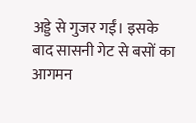अड्डे से गुजर गईं। इसके बाद सासनी गेट से बसों का आगमन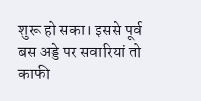शुरू हो सका। इससे पूर्व बस अड्डे पर सवारियां तो काफी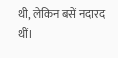थी, लेकिन बसें नदारद थीं।